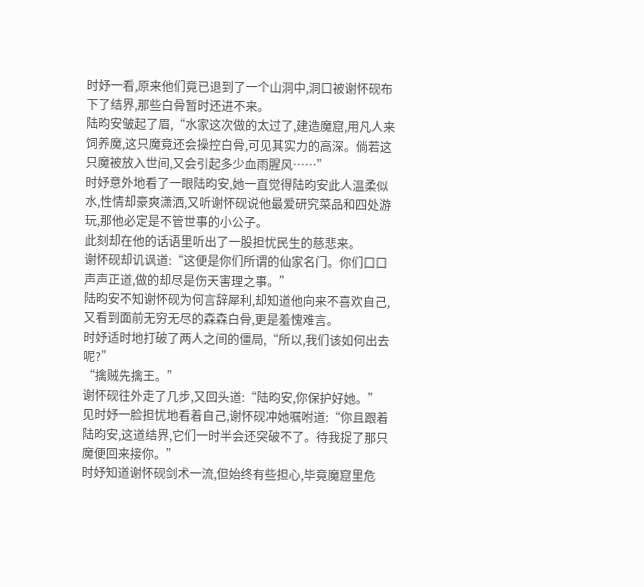时妤一看,原来他们竟已退到了一个山洞中,洞口被谢怀砚布下了结界,那些白骨暂时还进不来。
陆昀安皱起了眉,“水家这次做的太过了,建造魔窟,用凡人来饲养魔,这只魔竟还会操控白骨,可见其实力的高深。倘若这只魔被放入世间,又会引起多少血雨腥风……”
时妤意外地看了一眼陆昀安,她一直觉得陆昀安此人温柔似水,性情却豪爽潇洒,又听谢怀砚说他最爱研究菜品和四处游玩,那他必定是不管世事的小公子。
此刻却在他的话语里听出了一股担忧民生的慈悲来。
谢怀砚却讥讽道:“这便是你们所谓的仙家名门。你们口口声声正道,做的却尽是伤天害理之事。”
陆昀安不知谢怀砚为何言辞犀利,却知道他向来不喜欢自己,又看到面前无穷无尽的森森白骨,更是羞愧难言。
时妤适时地打破了两人之间的僵局,“所以,我们该如何出去呢?”
“擒贼先擒王。”
谢怀砚往外走了几步,又回头道:“陆昀安,你保护好她。”
见时妤一脸担忧地看着自己,谢怀砚冲她嘱咐道:“你且跟着陆昀安,这道结界,它们一时半会还突破不了。待我捉了那只魔便回来接你。”
时妤知道谢怀砚剑术一流,但始终有些担心,毕竟魔窟里危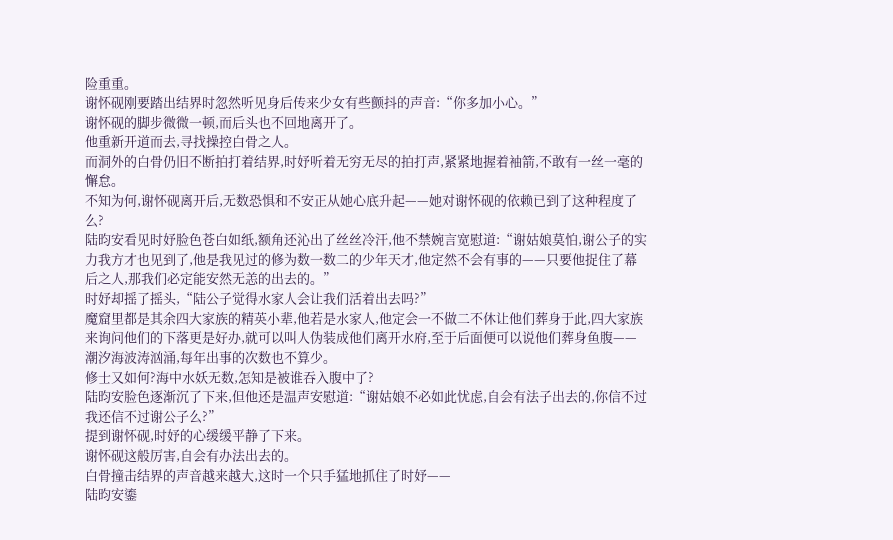险重重。
谢怀砚刚要踏出结界时忽然听见身后传来少女有些颤抖的声音:“你多加小心。”
谢怀砚的脚步微微一顿,而后头也不回地离开了。
他重新开道而去,寻找操控白骨之人。
而洞外的白骨仍旧不断拍打着结界,时妤听着无穷无尽的拍打声,紧紧地握着袖箭,不敢有一丝一毫的懈怠。
不知为何,谢怀砚离开后,无数恐惧和不安正从她心底升起——她对谢怀砚的依赖已到了这种程度了么?
陆昀安看见时妤脸色苍白如纸,额角还沁出了丝丝冷汗,他不禁婉言宽慰道:“谢姑娘莫怕,谢公子的实力我方才也见到了,他是我见过的修为数一数二的少年天才,他定然不会有事的——只要他捉住了幕后之人,那我们必定能安然无恙的出去的。”
时妤却摇了摇头,“陆公子觉得水家人会让我们活着出去吗?”
魔窟里都是其余四大家族的精英小辈,他若是水家人,他定会一不做二不休让他们葬身于此,四大家族来询问他们的下落更是好办,就可以叫人伪装成他们离开水府,至于后面便可以说他们葬身鱼腹——潮汐海波涛汹涌,每年出事的次数也不算少。
修士又如何?海中水妖无数,怎知是被谁吞入腹中了?
陆昀安脸色逐渐沉了下来,但他还是温声安慰道:“谢姑娘不必如此忧虑,自会有法子出去的,你信不过我还信不过谢公子么?”
提到谢怀砚,时妤的心缓缓平静了下来。
谢怀砚这般厉害,自会有办法出去的。
白骨撞击结界的声音越来越大,这时一个只手猛地抓住了时妤——
陆昀安鎏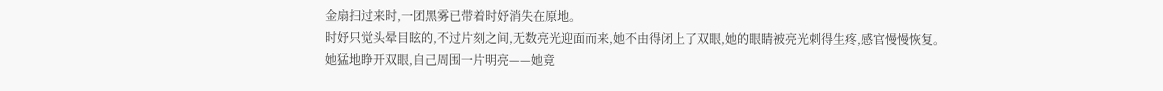金扇扫过来时,一团黑雾已带着时妤消失在原地。
时妤只觉头晕目眩的,不过片刻之间,无数亮光迎面而来,她不由得闭上了双眼,她的眼睛被亮光刺得生疼,感官慢慢恢复。
她猛地睁开双眼,自己周围一片明亮——她竟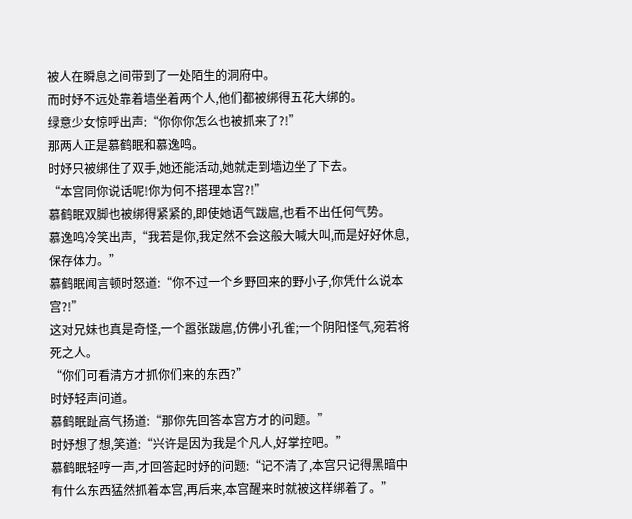被人在瞬息之间带到了一处陌生的洞府中。
而时妤不远处靠着墙坐着两个人,他们都被绑得五花大绑的。
绿意少女惊呼出声:“你你你怎么也被抓来了?!”
那两人正是慕鹤眠和慕逸鸣。
时妤只被绑住了双手,她还能活动,她就走到墙边坐了下去。
“本宫同你说话呢!你为何不搭理本宫?!”
慕鹤眠双脚也被绑得紧紧的,即使她语气跋扈,也看不出任何气势。
慕逸鸣冷笑出声,“我若是你,我定然不会这般大喊大叫,而是好好休息,保存体力。”
慕鹤眠闻言顿时怒道:“你不过一个乡野回来的野小子,你凭什么说本宫?!”
这对兄妹也真是奇怪,一个嚣张跋扈,仿佛小孔雀;一个阴阳怪气,宛若将死之人。
“你们可看清方才抓你们来的东西?”
时妤轻声问道。
慕鹤眠趾高气扬道:“那你先回答本宫方才的问题。”
时妤想了想,笑道:“兴许是因为我是个凡人,好掌控吧。”
慕鹤眠轻哼一声,才回答起时妤的问题:“记不清了,本宫只记得黑暗中有什么东西猛然抓着本宫,再后来,本宫醒来时就被这样绑着了。”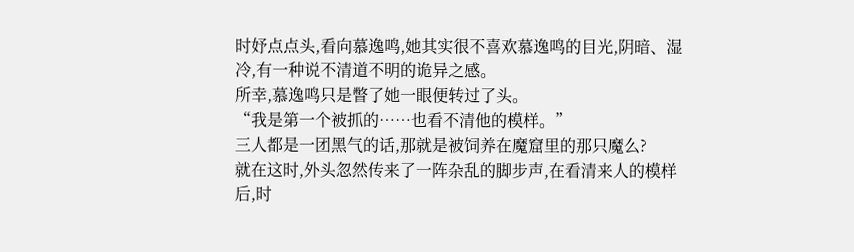时妤点点头,看向慕逸鸣,她其实很不喜欢慕逸鸣的目光,阴暗、湿冷,有一种说不清道不明的诡异之感。
所幸,慕逸鸣只是瞥了她一眼便转过了头。
“我是第一个被抓的……也看不清他的模样。”
三人都是一团黑气的话,那就是被饲养在魔窟里的那只魔么?
就在这时,外头忽然传来了一阵杂乱的脚步声,在看清来人的模样后,时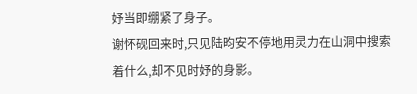妤当即绷紧了身子。
谢怀砚回来时,只见陆昀安不停地用灵力在山洞中搜索着什么,却不见时妤的身影。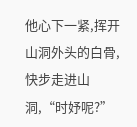他心下一紧,挥开山洞外头的白骨,快步走进山洞,“时妤呢?”